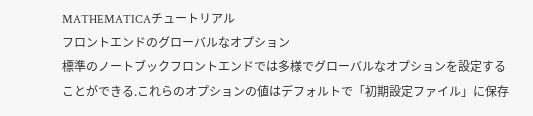MATHEMATICAチュートリアル
フロントエンドのグローバルなオプション
標準のノートブックフロントエンドでは多様でグローバルなオプションを設定することができる.これらのオプションの値はデフォルトで「初期設定ファイル」に保存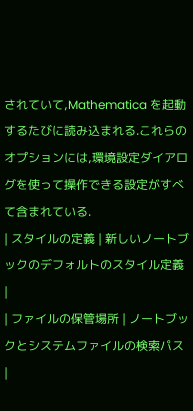されていて,Mathematica を起動するたびに読み込まれる.これらのオプションには,環境設定ダイアログを使って操作できる設定がすべて含まれている.
| スタイルの定義 | 新しいノートブックのデフォルトのスタイル定義 |
| ファイルの保管場所 | ノートブックとシステムファイルの検索パス |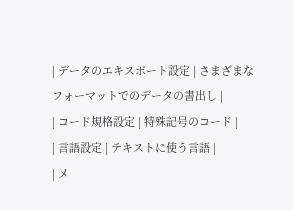| データのエキスポート設定 | さまざまなフォーマットでのデータの書出し |
| コード規格設定 | 特殊記号のコード |
| 言語設定 | テキストに使う言語 |
| メ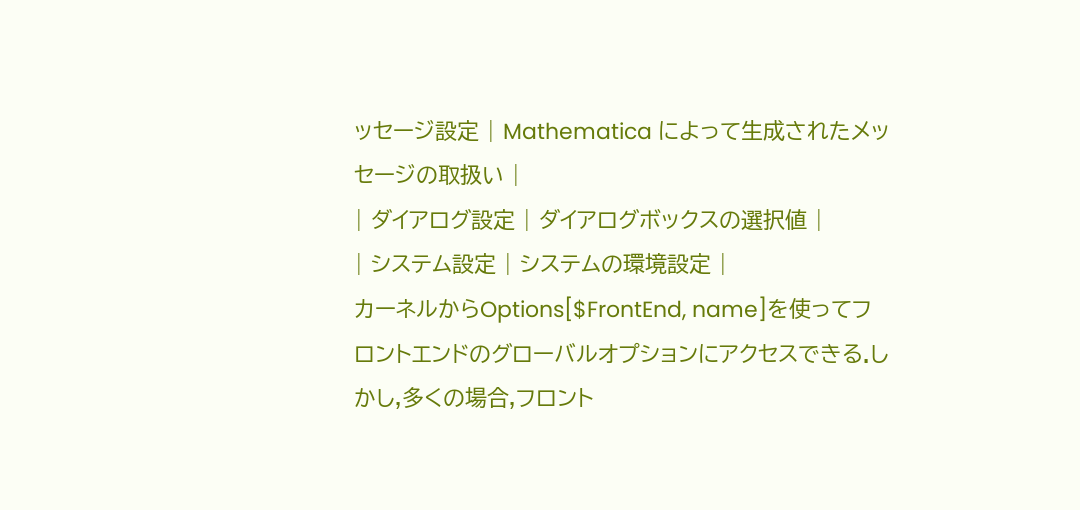ッセージ設定 | Mathematica によって生成されたメッセージの取扱い |
| ダイアログ設定 | ダイアログボックスの選択値 |
| システム設定 | システムの環境設定 |
カーネルからOptions[$FrontEnd, name]を使ってフロントエンドのグローバルオプションにアクセスできる.しかし,多くの場合,フロント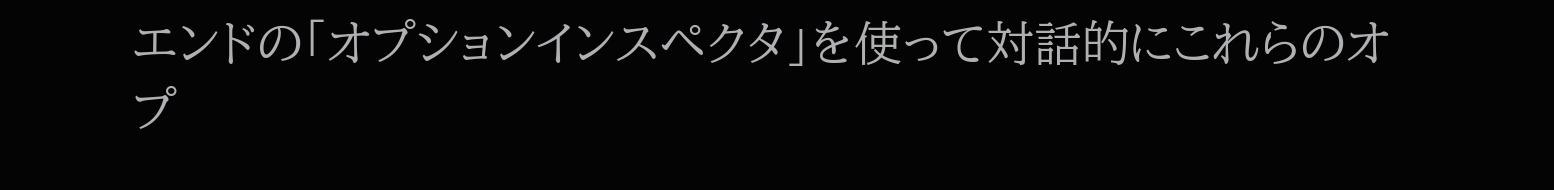エンドの「オプションインスペクタ」を使って対話的にこれらのオプ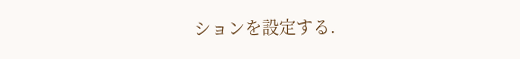ションを設定する.